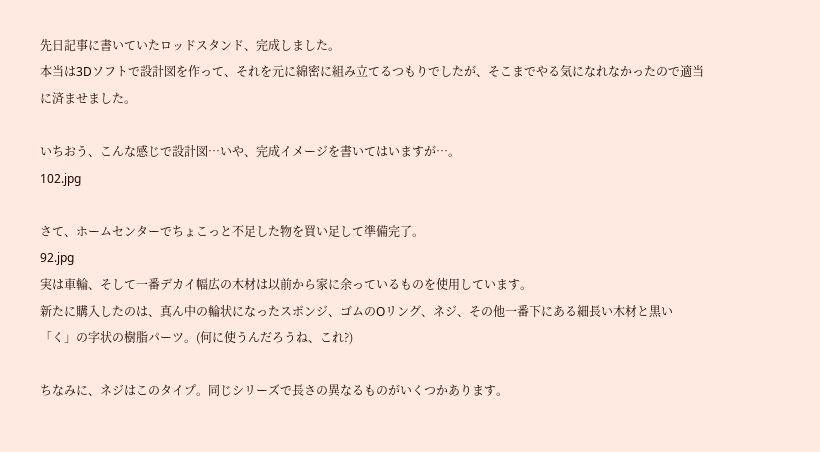先日記事に書いていたロッドスタンド、完成しました。
本当は3Dソフトで設計図を作って、それを元に綿密に組み立てるつもりでしたが、そこまでやる気になれなかったので適当に済ませました。

いちおう、こんな感じで設計図…いや、完成イメージを書いてはいますが…。
102.jpg

さて、ホームセンターでちょこっと不足した物を買い足して準備完了。
92.jpg
実は車輪、そして一番デカイ幅広の木材は以前から家に余っているものを使用しています。
新たに購入したのは、真ん中の輪状になったスポンジ、ゴムのOリング、ネジ、その他一番下にある細長い木材と黒い「く」の字状の樹脂パーツ。(何に使うんだろうね、これ?)

ちなみに、ネジはこのタイプ。同じシリーズで長さの異なるものがいくつかあります。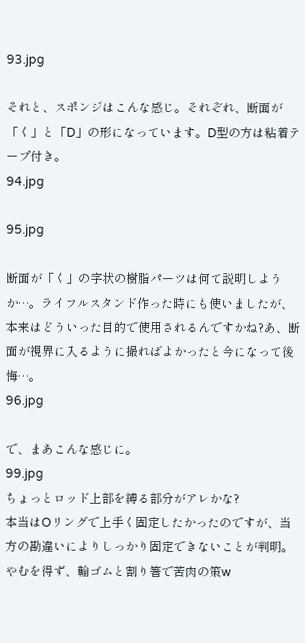93.jpg

それと、スポンジはこんな感じ。それぞれ、断面が「く」と「D」の形になっています。D型の方は粘着テープ付き。
94.jpg

95.jpg

断面が「く」の字状の樹脂パーツは何て説明しようか…。ライフルスタンド作った時にも使いましたが、本来はどういった目的で使用されるんですかね?あ、断面が視界に入るように撮ればよかったと今になって後悔…。
96.jpg

で、まあこんな感じに。
99.jpg
ちょっとロッド上部を縛る部分がアレかな?
本当はOリングで上手く固定したかったのですが、当方の勘違いによりしっかり固定できないことが判明。やむを得ず、輪ゴムと割り箸で苦肉の策w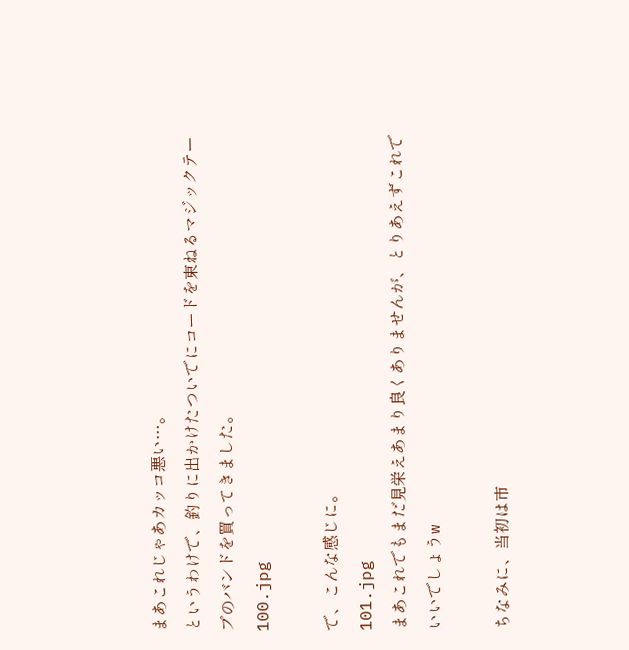まあこれじゃあカッコ悪い…。
というわけで、釣りに出かけたついでにコードを束ねるマジックテープのバンドを買ってきました。
100.jpg

で、こんな感じに。
101.jpg
まあこれでもまだ見栄えあまり良くありませんが、とりあえずこれでいいでしょうw

ちなみに、当初は市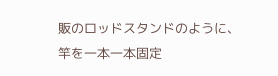販のロッドスタンドのように、竿を一本一本固定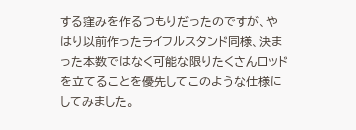する窪みを作るつもりだったのですが、やはり以前作ったライフルスタンド同様、決まった本数ではなく可能な限りたくさんロッドを立てることを優先してこのような仕様にしてみました。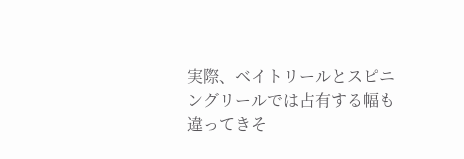実際、ベイトリールとスピニングリールでは占有する幅も違ってきそ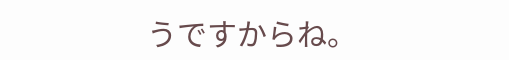うですからね。